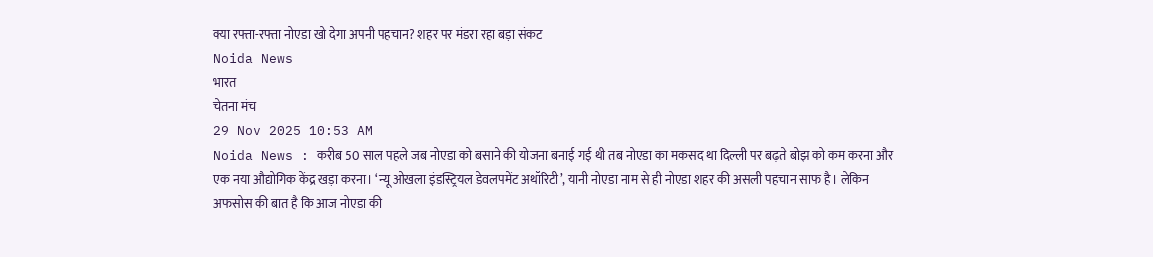क्या रफ्ता-रफ्ता नोएडा खो देगा अपनी पहचान? शहर पर मंडरा रहा बड़ा संकट
Noida News
भारत
चेतना मंच
29 Nov 2025 10:53 AM
Noida News : करीब 50 साल पहले जब नोएडा को बसाने की योजना बनाई गई थी तब नोएडा का मकसद था दिल्ली पर बढ़ते बोझ को कम करना और एक नया औद्योगिक केंद्र खड़ा करना। ‘न्यू ओखला इंडस्ट्रियल डेवलपमेंट अथॉरिटी’, यानी नोएडा नाम से ही नोएडा शहर की असली पहचान साफ है। लेकिन अफसोस की बात है कि आज नोएडा की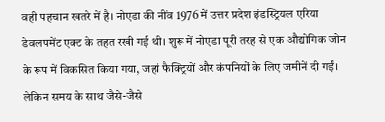वही पहचान खतरे में है। नोएडा की नींव 1976 में उत्तर प्रदेश इंडस्ट्रियल एरिया डेवलपमेंट एक्ट के तहत रखी गई थी। शुरू में नोएडा पूरी तरह से एक औद्योगिक जोन के रूप में विकसित किया गया, जहां फैक्ट्रियों और कंपनियों के लिए जमीनें दी गईं। लेकिन समय के साथ जैसे-जैसे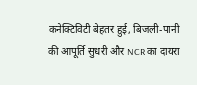कनेक्टिविटी बेहतर हुई, बिजली-पानी की आपूर्ति सुधरी और NCR का दायरा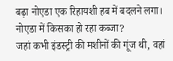बढ़ा नोएडा एक रिहायशी हब में बदलने लगा।
नोएडा में किसका हो रहा कब्जा?
जहां कभी इंडस्ट्री की मशीनों की गूंज थी, वहां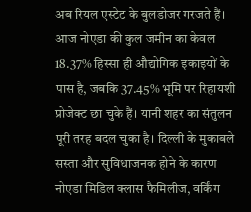अब रियल एस्टेट के बुलडोजर गरजते हैं। आज नोएडा की कुल जमीन का केवल 18.37% हिस्सा ही औद्योगिक इकाइयों के पास है, जबकि 37.45% भूमि पर रिहायशी प्रोजेक्ट छा चुके हैं। यानी शहर का संतुलन पूरी तरह बदल चुका है। दिल्ली के मुकाबले सस्ता और सुविधाजनक होने के कारण नोएडा मिडिल क्लास फैमिलीज, वर्किंग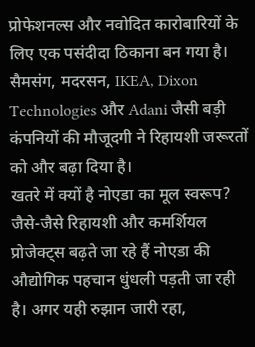प्रोफेशनल्स और नवोदित कारोबारियों के लिए एक पसंदीदा ठिकाना बन गया है। सैमसंग, मदरसन, IKEA, Dixon Technologies और Adani जैसी बड़ी कंपनियों की मौजूदगी ने रिहायशी जरूरतों को और बढ़ा दिया है।
खतरे में क्यों है नोएडा का मूल स्वरूप?
जैसे-जैसे रिहायशी और कमर्शियल प्रोजेक्ट्स बढ़ते जा रहे हैं नोएडा की औद्योगिक पहचान धुंधली पड़ती जा रही है। अगर यही रुझान जारी रहा,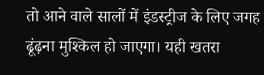तो आने वाले सालों में इंडस्ट्रीज के लिए जगह ढूंढ़ना मुश्किल हो जाएगा। यही खतरा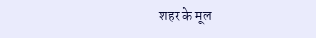शहर के मूल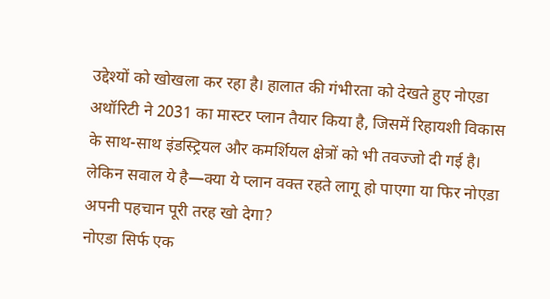उद्देश्यों को खोखला कर रहा है। हालात की गंभीरता को देखते हुए नोएडा अथॉरिटी ने 2031 का मास्टर प्लान तैयार किया है, जिसमें रिहायशी विकास के साथ-साथ इंडस्ट्रियल और कमर्शियल क्षेत्रों को भी तवज्जो दी गई है। लेकिन सवाल ये है—क्या ये प्लान वक्त रहते लागू हो पाएगा या फिर नोएडा अपनी पहचान पूरी तरह खो देगा?
नोएडा सिर्फ एक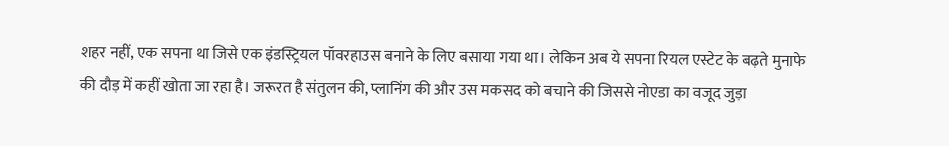शहर नहीं, एक सपना था जिसे एक इंडस्ट्रियल पॉवरहाउस बनाने के लिए बसाया गया था। लेकिन अब ये सपना रियल एस्टेट के बढ़ते मुनाफे की दौड़ में कहीं खोता जा रहा है। जरूरत है संतुलन की, प्लानिंग की और उस मकसद को बचाने की जिससे नोएडा का वजूद जुड़ा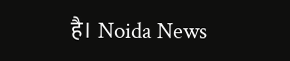है। Noida News